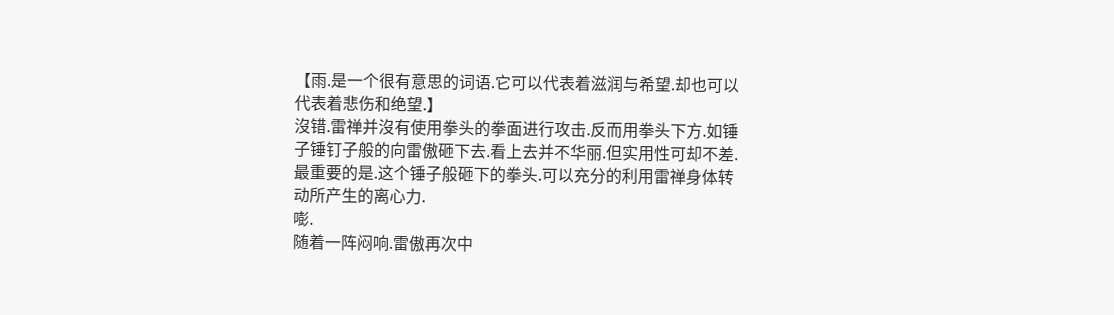【雨.是一个很有意思的词语.它可以代表着滋润与希望.却也可以代表着悲伤和绝望.】
沒错.雷禅并沒有使用拳头的拳面进行攻击.反而用拳头下方.如锤子锤钉子般的向雷傲砸下去.看上去并不华丽.但实用性可却不差.最重要的是.这个锤子般砸下的拳头.可以充分的利用雷禅身体转动所产生的离心力.
嘭.
随着一阵闷响.雷傲再次中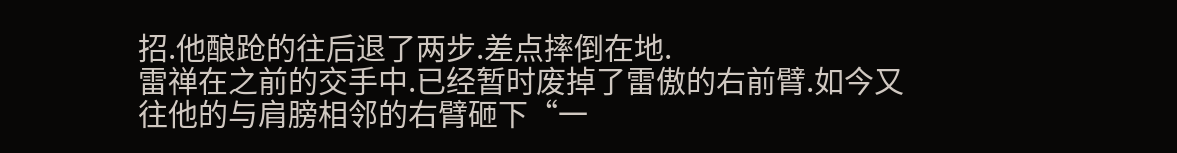招.他酿跄的往后退了两步.差点摔倒在地.
雷禅在之前的交手中.已经暂时废掉了雷傲的右前臂.如今又往他的与肩膀相邻的右臂砸下“一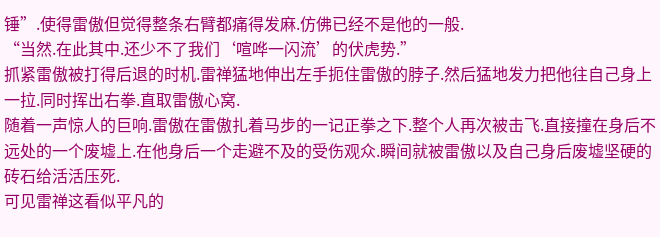锤”.使得雷傲但觉得整条右臂都痛得发麻.仿佛已经不是他的一般.
“当然.在此其中.还少不了我们‘喧哗一闪流’的伏虎势.”
抓紧雷傲被打得后退的时机.雷禅猛地伸出左手扼住雷傲的脖子.然后猛地发力把他往自己身上一拉.同时挥出右拳.直取雷傲心窝.
随着一声惊人的巨响.雷傲在雷傲扎着马步的一记正拳之下.整个人再次被击飞.直接撞在身后不远处的一个废墟上.在他身后一个走避不及的受伤观众.瞬间就被雷傲以及自己身后废墟坚硬的砖石给活活压死.
可见雷禅这看似平凡的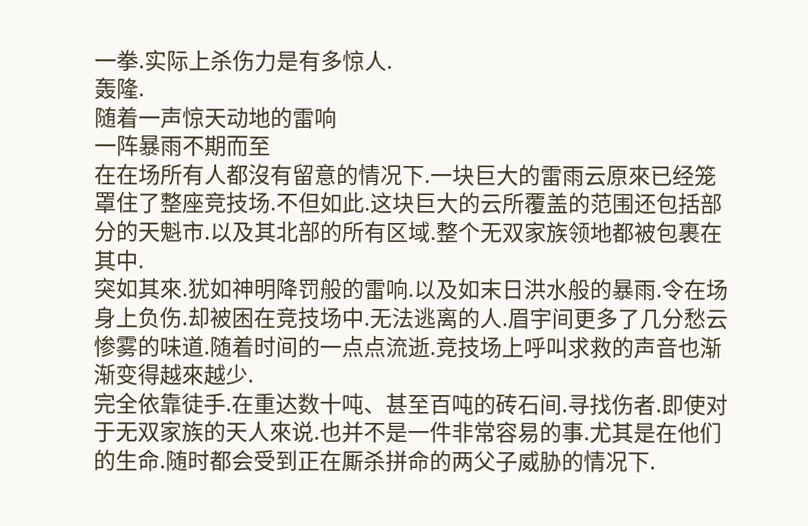一拳.实际上杀伤力是有多惊人.
轰隆.
随着一声惊天动地的雷响
一阵暴雨不期而至
在在场所有人都沒有留意的情况下.一块巨大的雷雨云原來已经笼罩住了整座竞技场.不但如此.这块巨大的云所覆盖的范围还包括部分的天魁市.以及其北部的所有区域.整个无双家族领地都被包裹在其中.
突如其來.犹如神明降罚般的雷响.以及如末日洪水般的暴雨.令在场身上负伤.却被困在竞技场中.无法逃离的人.眉宇间更多了几分愁云惨雾的味道.随着时间的一点点流逝.竞技场上呼叫求救的声音也渐渐变得越來越少.
完全依靠徒手.在重达数十吨、甚至百吨的砖石间.寻找伤者.即使对于无双家族的天人來说.也并不是一件非常容易的事.尤其是在他们的生命.随时都会受到正在厮杀拼命的两父子威胁的情况下.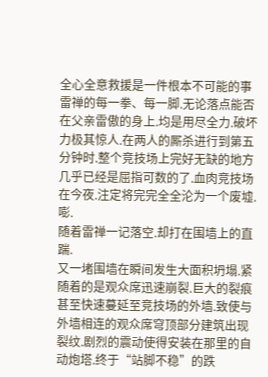全心全意救援是一件根本不可能的事
雷禅的每一拳、每一脚.无论落点能否在父亲雷傲的身上.均是用尽全力.破坏力极其惊人.在两人的厮杀进行到第五分钟时.整个竞技场上完好无缺的地方几乎已经是屈指可数的了.血肉竞技场在今夜.注定将完完全全沦为一个废墟.
嘭.
随着雷禅一记落空.却打在围墙上的直踹.
又一堵围墙在瞬间发生大面积坍塌.紧随着的是观众席迅速崩裂.巨大的裂痕甚至快速蔓延至竞技场的外墙.致使与外墙相连的观众席穹顶部分建筑出现裂纹.剧烈的震动使得安装在那里的自动炮塔.终于“站脚不稳”的跌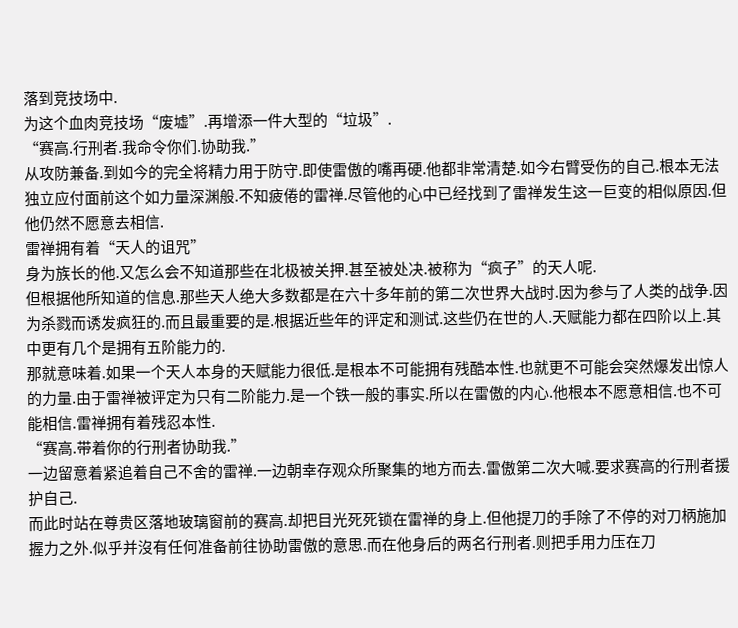落到竞技场中.
为这个血肉竞技场“废墟”.再增添一件大型的“垃圾”.
“赛高.行刑者.我命令你们.协助我.”
从攻防兼备.到如今的完全将精力用于防守.即使雷傲的嘴再硬.他都非常清楚.如今右臂受伤的自己.根本无法独立应付面前这个如力量深渊般.不知疲倦的雷禅.尽管他的心中已经找到了雷禅发生这一巨变的相似原因.但他仍然不愿意去相信.
雷禅拥有着“天人的诅咒”
身为族长的他.又怎么会不知道那些在北极被关押.甚至被处决.被称为“疯子”的天人呢.
但根据他所知道的信息.那些天人绝大多数都是在六十多年前的第二次世界大战时.因为参与了人类的战争.因为杀戮而诱发疯狂的.而且最重要的是.根据近些年的评定和测试.这些仍在世的人.天赋能力都在四阶以上.其中更有几个是拥有五阶能力的.
那就意味着.如果一个天人本身的天赋能力很低.是根本不可能拥有残酷本性.也就更不可能会突然爆发出惊人的力量.由于雷禅被评定为只有二阶能力.是一个铁一般的事实.所以在雷傲的内心.他根本不愿意相信.也不可能相信.雷禅拥有着残忍本性.
“赛高.带着你的行刑者协助我.”
一边留意着紧追着自己不舍的雷禅.一边朝幸存观众所聚集的地方而去.雷傲第二次大喊.要求赛高的行刑者援护自己.
而此时站在尊贵区落地玻璃窗前的赛高.却把目光死死锁在雷禅的身上.但他提刀的手除了不停的对刀柄施加握力之外.似乎并沒有任何准备前往协助雷傲的意思.而在他身后的两名行刑者.则把手用力压在刀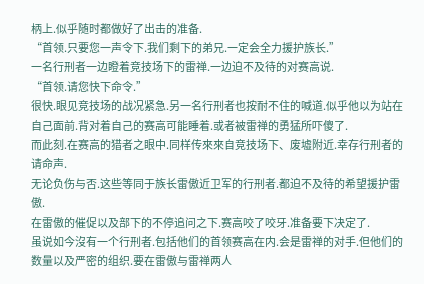柄上.似乎随时都做好了出击的准备.
“首领.只要您一声令下.我们剩下的弟兄.一定会全力援护族长.”
一名行刑者一边瞪着竞技场下的雷禅.一边迫不及待的对赛高说.
“首领.请您快下命令.”
很快.眼见竞技场的战况紧急.另一名行刑者也按耐不住的喊道.似乎他以为站在自己面前.背对着自己的赛高可能睡着.或者被雷禅的勇猛所吓傻了.
而此刻.在赛高的猎者之眼中.同样传來來自竞技场下、废墟附近.幸存行刑者的请命声.
无论负伤与否.这些等同于族长雷傲近卫军的行刑者.都迫不及待的希望援护雷傲.
在雷傲的催促以及部下的不停追问之下.赛高咬了咬牙.准备要下决定了.
虽说如今沒有一个行刑者.包括他们的首领赛高在内.会是雷禅的对手.但他们的数量以及严密的组织.要在雷傲与雷禅两人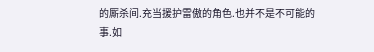的厮杀间.充当援护雷傲的角色.也并不是不可能的事.如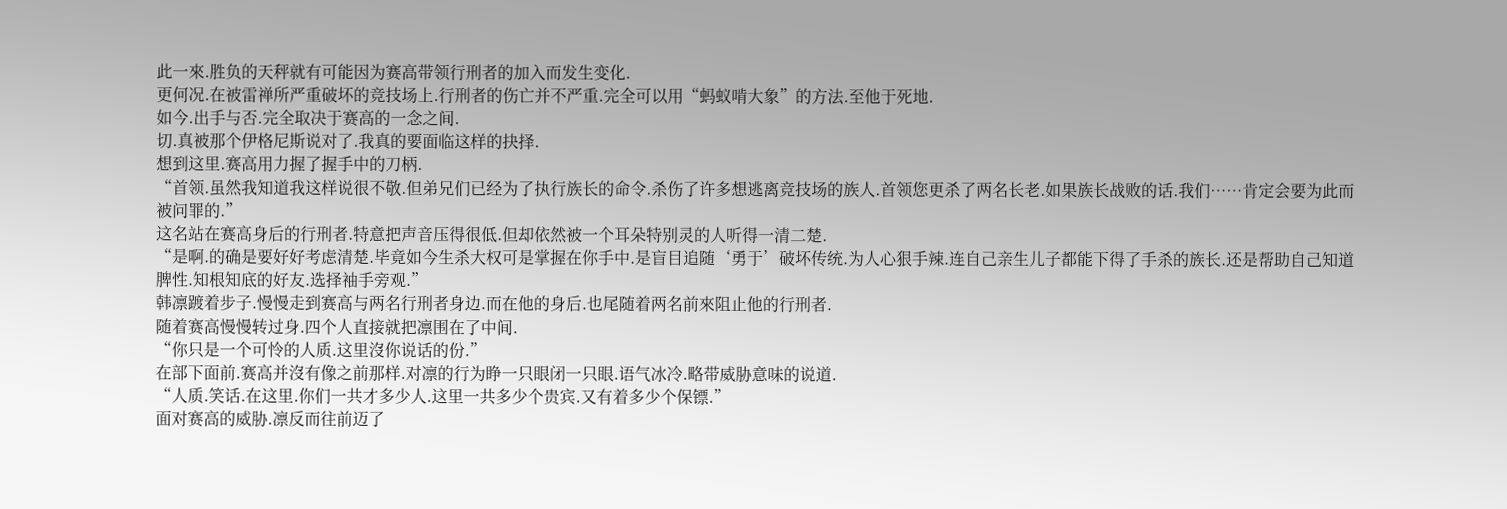此一來.胜负的天秤就有可能因为赛高带领行刑者的加入而发生变化.
更何况.在被雷禅所严重破坏的竞技场上.行刑者的伤亡并不严重.完全可以用“蚂蚁啃大象”的方法.至他于死地.
如今.出手与否.完全取决于赛高的一念之间.
切.真被那个伊格尼斯说对了.我真的要面临这样的抉择.
想到这里.赛高用力握了握手中的刀柄.
“首领.虽然我知道我这样说很不敬.但弟兄们已经为了执行族长的命令.杀伤了许多想逃离竞技场的族人.首领您更杀了两名长老.如果族长战败的话.我们……肯定会要为此而被问罪的.”
这名站在赛高身后的行刑者.特意把声音压得很低.但却依然被一个耳朵特别灵的人听得一清二楚.
“是啊.的确是要好好考虑清楚.毕竟如今生杀大权可是掌握在你手中.是盲目追随‘勇于’破坏传统.为人心狠手辣.连自己亲生儿子都能下得了手杀的族长.还是帮助自己知道脾性.知根知底的好友.选择袖手旁观.”
韩凛踱着步子.慢慢走到赛高与两名行刑者身边.而在他的身后.也尾随着两名前來阻止他的行刑者.
随着赛高慢慢转过身.四个人直接就把凛围在了中间.
“你只是一个可怜的人质.这里沒你说话的份.”
在部下面前.赛高并沒有像之前那样.对凛的行为睁一只眼闭一只眼.语气冰冷.略带威胁意味的说道.
“人质.笑话.在这里.你们一共才多少人.这里一共多少个贵宾.又有着多少个保镖.”
面对赛高的威胁.凛反而往前迈了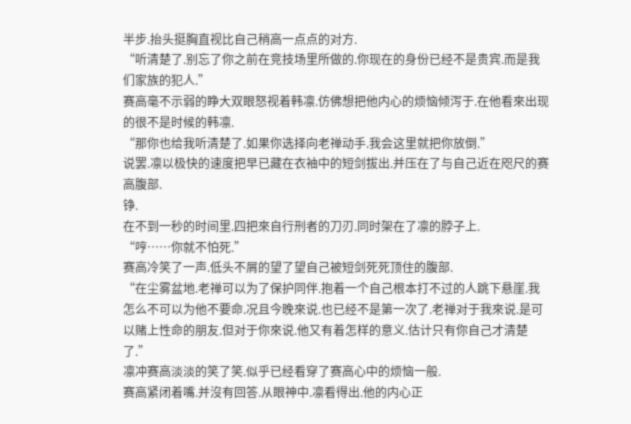半步.抬头挺胸直视比自己稍高一点点的对方.
“听清楚了.别忘了你之前在竞技场里所做的.你现在的身份已经不是贵宾.而是我们家族的犯人.”
赛高毫不示弱的睁大双眼怒视着韩凛.仿佛想把他内心的烦恼倾泻于.在他看來出现的很不是时候的韩凛.
“那你也给我听清楚了.如果你选择向老禅动手.我会这里就把你放倒.”
说罢.凛以极快的速度把早已藏在衣袖中的短剑拔出.并压在了与自己近在咫尺的赛高腹部.
铮.
在不到一秒的时间里.四把來自行刑者的刀刃.同时架在了凛的脖子上.
“哼……你就不怕死.”
赛高冷笑了一声.低头不屑的望了望自己被短剑死死顶住的腹部.
“在尘雾盆地.老禅可以为了保护同伴.抱着一个自己根本打不过的人跳下悬崖.我怎么不可以为他不要命.况且今晚來说.也已经不是第一次了.老禅对于我來说.是可以赌上性命的朋友.但对于你來说.他又有着怎样的意义.估计只有你自己才清楚了.”
凛冲赛高淡淡的笑了笑.似乎已经看穿了赛高心中的烦恼一般.
赛高紧闭着嘴.并沒有回答.从眼神中.凛看得出.他的内心正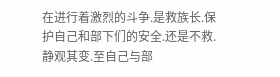在进行着激烈的斗争.是救族长.保护自己和部下们的安全.还是不救.静观其变.至自己与部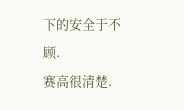下的安全于不顾.
赛高很清楚.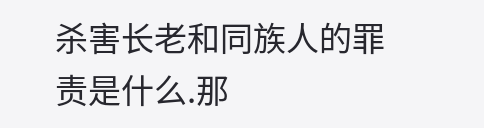杀害长老和同族人的罪责是什么.那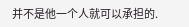并不是他一个人就可以承担的.